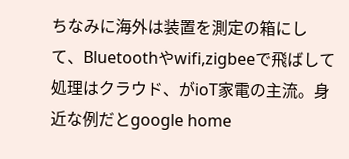ちなみに海外は装置を測定の箱にして、Bluetoothやwifi,zigbeeで飛ばして処理はクラウド、がioT家電の主流。身近な例だとgoogle home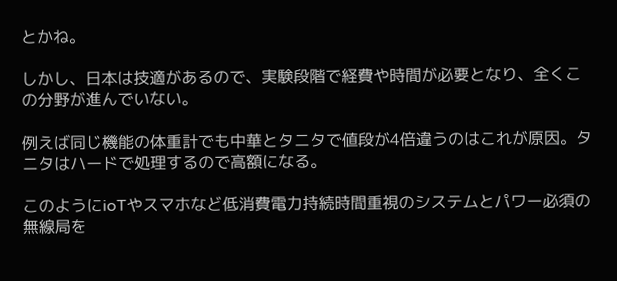とかね。

しかし、日本は技適があるので、実験段階で経費や時間が必要となり、全くこの分野が進んでいない。

例えば同じ機能の体重計でも中華とタニタで値段が4倍違うのはこれが原因。タニタはハードで処理するので高額になる。

このようにioTやスマホなど低消費電力持続時間重視のシステムとパワー必須の無線局を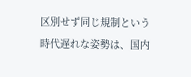区別せず同じ規制という時代遅れな姿勢は、国内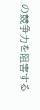の競争力を阻害する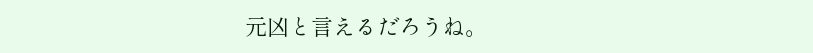元凶と言えるだろうね。